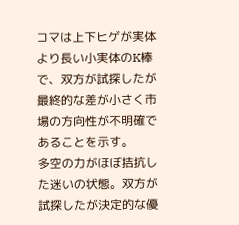コマは上下ヒゲが実体より長い小実体のK棒で、双方が試探したが最終的な差が小さく市場の方向性が不明確であることを示す。
多空の力がほぼ拮抗した迷いの状態。双方が試探したが決定的な優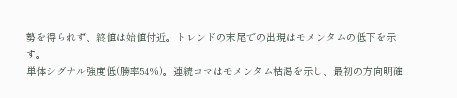勢を得られず、終値は始値付近。トレンドの末尾での出現はモメンタムの低下を示す。
単体シグナル強度低(勝率54%)。連続コマはモメンタム枯渇を示し、最初の方向明確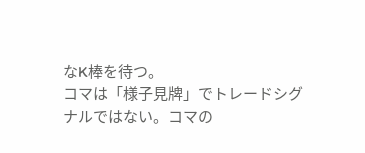なK棒を待つ。
コマは「様子見牌」でトレードシグナルではない。コマの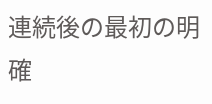連続後の最初の明確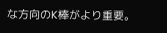な方向のK棒がより重要。